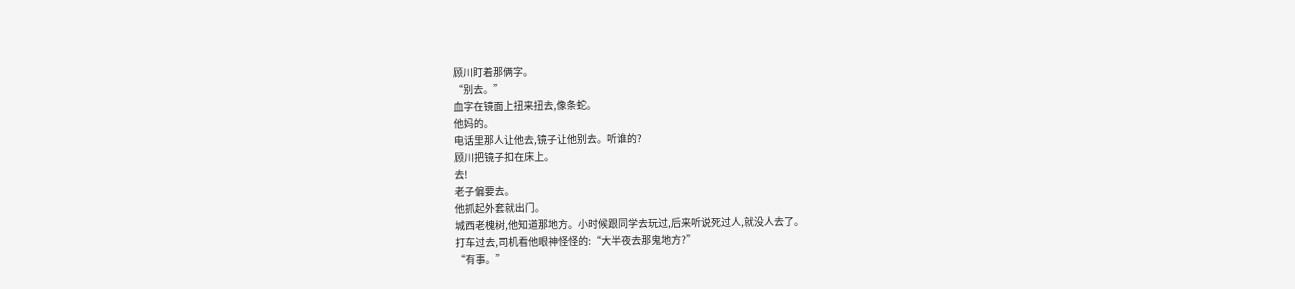顾川盯着那俩字。
“别去。”
血字在镜面上扭来扭去,像条蛇。
他妈的。
电话里那人让他去,镜子让他别去。听谁的?
顾川把镜子扣在床上。
去!
老子偏要去。
他抓起外套就出门。
城西老槐树,他知道那地方。小时候跟同学去玩过,后来听说死过人,就没人去了。
打车过去,司机看他眼神怪怪的:“大半夜去那鬼地方?”
“有事。”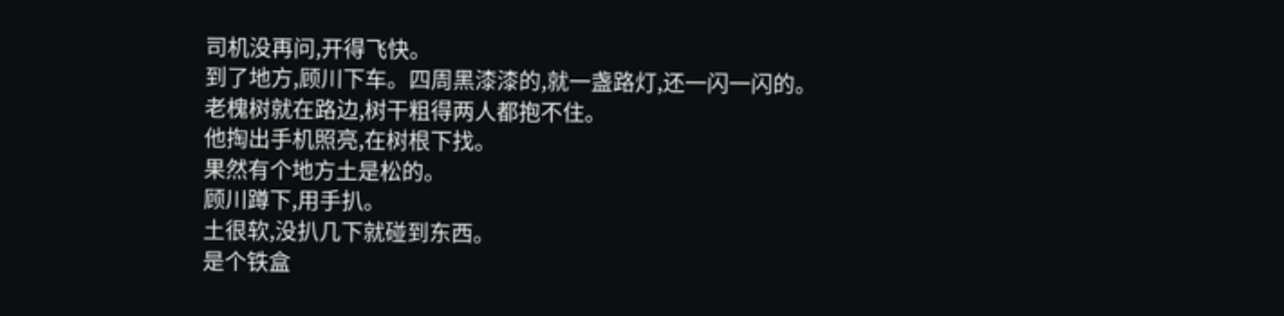司机没再问,开得飞快。
到了地方,顾川下车。四周黑漆漆的,就一盏路灯,还一闪一闪的。
老槐树就在路边,树干粗得两人都抱不住。
他掏出手机照亮,在树根下找。
果然有个地方土是松的。
顾川蹲下,用手扒。
土很软,没扒几下就碰到东西。
是个铁盒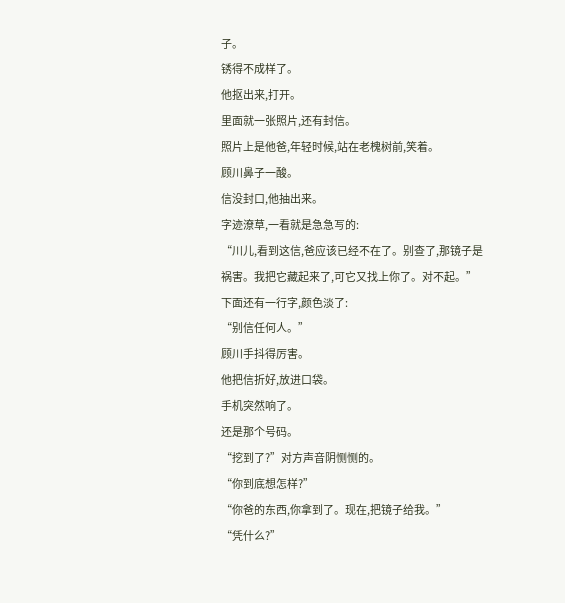子。
锈得不成样了。
他抠出来,打开。
里面就一张照片,还有封信。
照片上是他爸,年轻时候,站在老槐树前,笑着。
顾川鼻子一酸。
信没封口,他抽出来。
字迹潦草,一看就是急急写的:
“川儿,看到这信,爸应该已经不在了。别查了,那镜子是祸害。我把它藏起来了,可它又找上你了。对不起。”
下面还有一行字,颜色淡了:
“别信任何人。”
顾川手抖得厉害。
他把信折好,放进口袋。
手机突然响了。
还是那个号码。
“挖到了?”对方声音阴恻恻的。
“你到底想怎样?”
“你爸的东西,你拿到了。现在,把镜子给我。”
“凭什么?”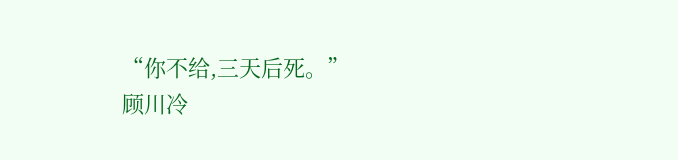“你不给,三天后死。”
顾川冷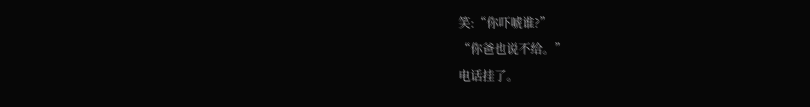笑:“你吓唬谁?”
“你爸也说不给。”
电话挂了。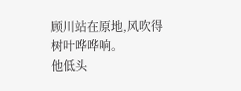顾川站在原地,风吹得树叶哗哗响。
他低头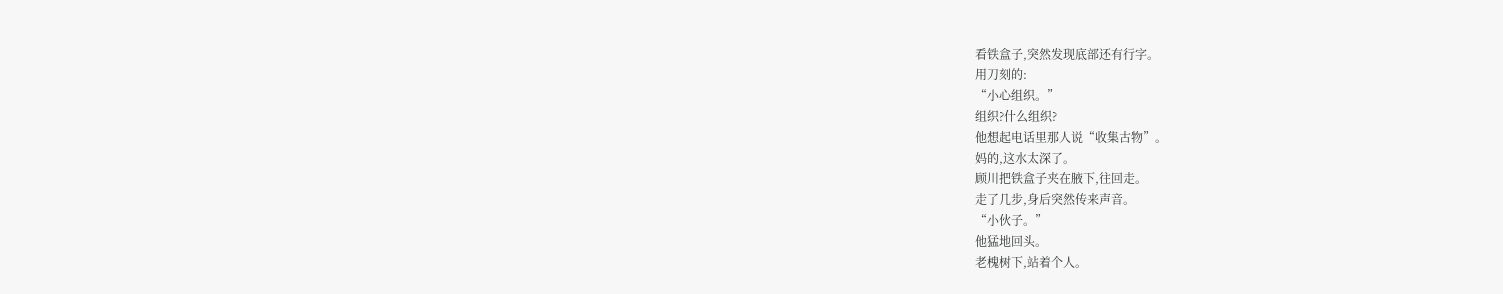看铁盒子,突然发现底部还有行字。
用刀刻的:
“小心组织。”
组织?什么组织?
他想起电话里那人说“收集古物”。
妈的,这水太深了。
顾川把铁盒子夹在腋下,往回走。
走了几步,身后突然传来声音。
“小伙子。”
他猛地回头。
老槐树下,站着个人。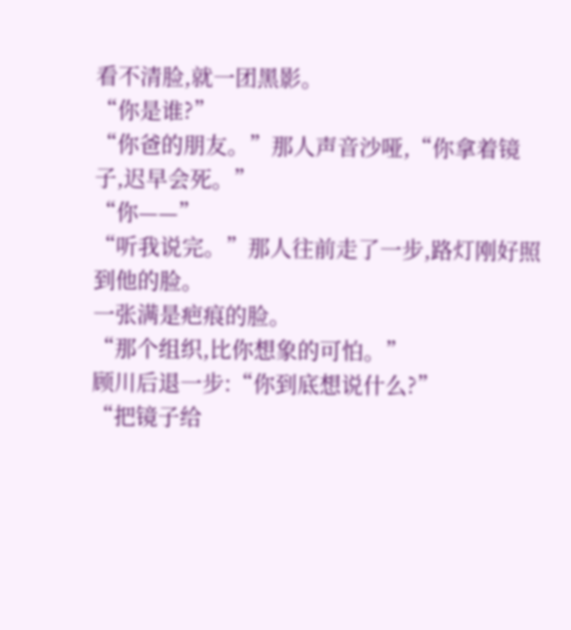看不清脸,就一团黑影。
“你是谁?”
“你爸的朋友。”那人声音沙哑,“你拿着镜子,迟早会死。”
“你——”
“听我说完。”那人往前走了一步,路灯刚好照到他的脸。
一张满是疤痕的脸。
“那个组织,比你想象的可怕。”
顾川后退一步:“你到底想说什么?”
“把镜子给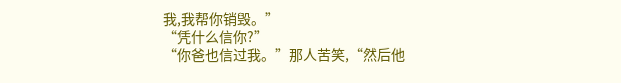我,我帮你销毁。”
“凭什么信你?”
“你爸也信过我。”那人苦笑,“然后他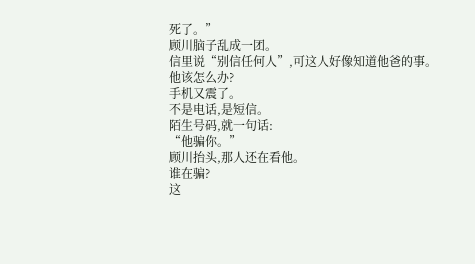死了。”
顾川脑子乱成一团。
信里说“别信任何人”,可这人好像知道他爸的事。
他该怎么办?
手机又震了。
不是电话,是短信。
陌生号码,就一句话:
“他骗你。”
顾川抬头,那人还在看他。
谁在骗?
这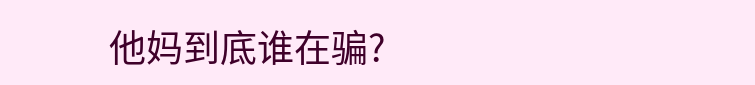他妈到底谁在骗?